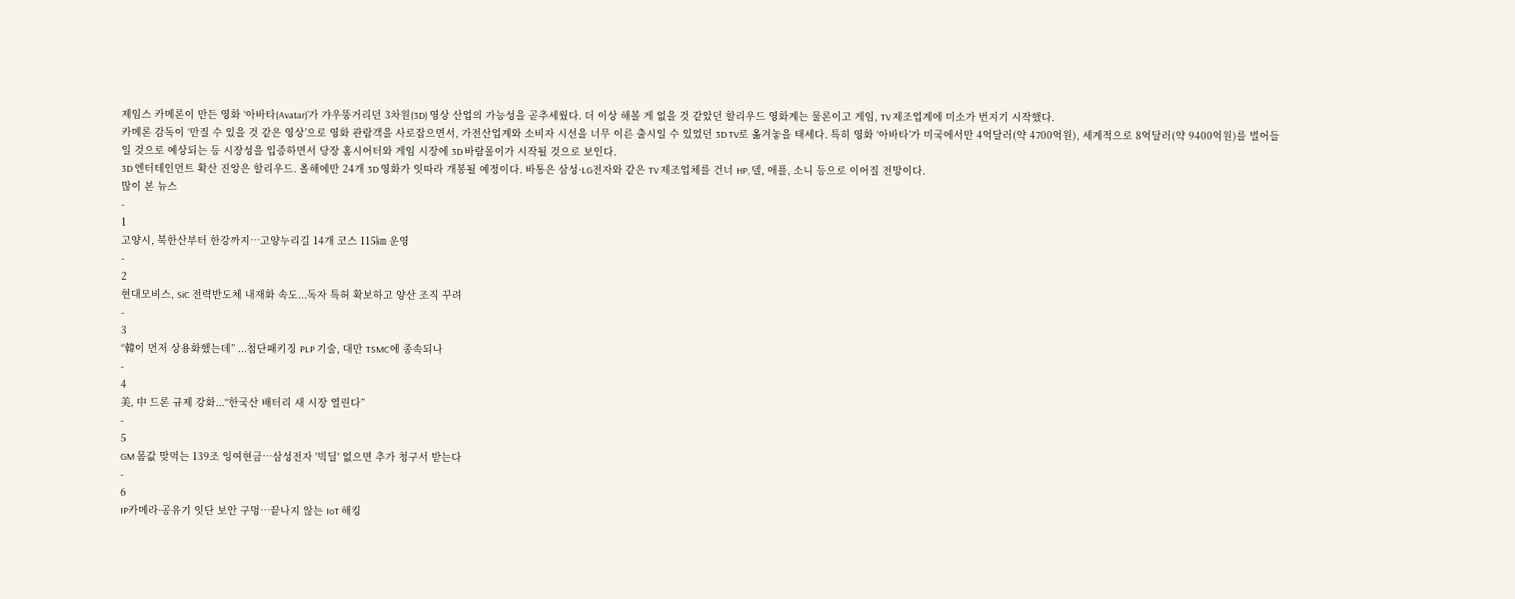제임스 카메론이 만든 영화 ‘아바타(Avatar)’가 갸우뚱거리던 3차원(3D) 영상 산업의 가능성을 곧추세웠다. 더 이상 해볼 게 없을 것 같았던 할리우드 영화계는 물론이고 게임, TV 제조업계에 미소가 번지기 시작했다.
카메론 감독이 ‘만질 수 있을 것 같은 영상’으로 영화 관람객을 사로잡으면서, 가전산업계와 소비자 시선을 너무 이른 출시일 수 있었던 3D TV로 옮겨놓을 태세다. 특히 영화 ‘아바타’가 미국에서만 4억달러(약 4700억원), 세계적으로 8억달러(약 9400억원)를 벌어들일 것으로 예상되는 등 시장성을 입증하면서 당장 홈시어터와 게임 시장에 3D 바람몰이가 시작될 것으로 보인다.
3D 엔터테인먼트 확산 진앙은 할리우드. 올해에만 24개 3D 영화가 잇따라 개봉될 예정이다. 바통은 삼성·LG전자와 같은 TV 제조업체를 건너 HP, 델, 애플, 소니 등으로 이어질 전망이다.
많이 본 뉴스
-
1
고양시, 북한산부터 한강까지…고양누리길 14개 코스 115㎞ 운영
-
2
현대모비스, SiC 전력반도체 내재화 속도...독자 특허 확보하고 양산 조직 꾸려
-
3
“韓이 먼저 상용화했는데” ...첨단패키징 PLP 기술, 대만 TSMC에 종속되나
-
4
美, 中 드론 규제 강화...“한국산 배터리 새 시장 열린다”
-
5
GM 몸값 맞먹는 139조 잉여현금…삼성전자 '빅딜' 없으면 추가 청구서 받는다
-
6
IP카메라·공유기 잇단 보안 구멍…끝나지 않는 IoT 해킹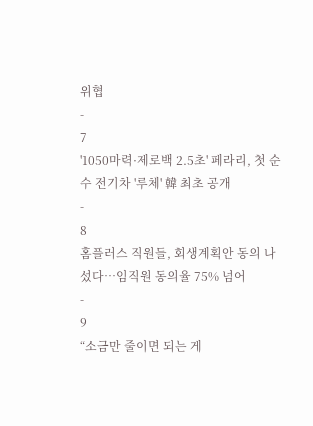위협
-
7
'1050마력·제로백 2.5초' 페라리, 첫 순수 전기차 '루체' 韓 최초 공개
-
8
홈플러스 직원들, 회생계획안 동의 나섰다…임직원 동의율 75% 넘어
-
9
“소금만 줄이면 되는 게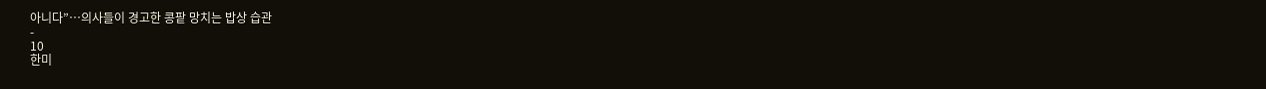아니다”…의사들이 경고한 콩팥 망치는 밥상 습관
-
10
한미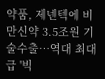약품, 제넨텍에 비만신약 3.5조원 기술수출…역대 최대급 '빅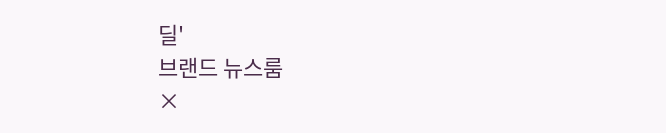딜'
브랜드 뉴스룸
×